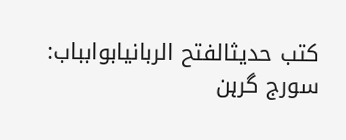کتب حدیثالفتح الربانیابوابباب: سورج گرہن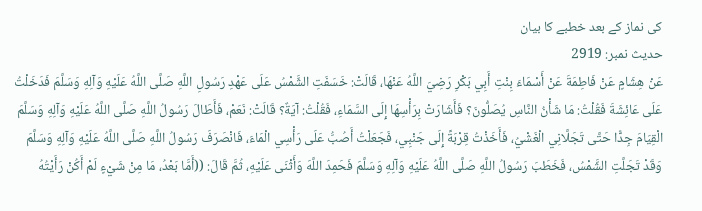کی نماز کے بعد خطبے کا بیان
حدیث نمبر: 2919
عَنْ هِشَامٍ عَنْ فَاطِمَةَ عَنْ أَسْمَاءَ بِنْتِ أَبِي بَكْرِ رَضِيَ اللَّهُ عَنْهَا، قَالَتْ: خَسَفَتِ الشَّمْسُ عَلَى عَهْدِ رَسُولِ اللَّهِ صَلَّى اللَّهُ عَلَيْهِ وَآلِهِ وَسَلَّمَ فَدَخَلْتُ عَلَى عَائِشَةَ فَقُلْتُ: مَا شَأْنُ النَّاسِ يُصَلُّونَ؟ فَأَشَارَتْ بِرَأْسِهَا إِلَى السَّمَاءِ، فَقُلْتُ: آيَةٌ؟ قَالَتْ: نَعَمْ، فَأَطَالَ رَسُولُ اللَّهِ صَلَّى اللَّهُ عَلَيْهِ وَآلِهِ وَسَلَّمَ الْقِيَامَ جِدًّا حَتَّى تَجَلَّانِي الْغَشْيُ، فَأَخَذْتُ قِرْبَةً إِلَى جَنْبِي، فَجَعَلْتُ أَصُبُّ عَلَى رَأْسِي الْمَاءَ، فَانْصَرَفَ رَسُولُ اللَّهِ صَلَّى اللَّهُ عَلَيْهِ وَآلِهِ وَسَلَّمَ وَقَدْ تَجَلَّتِ الشَّمْسُ، فَخَطَبَ رَسُولُ اللَّهِ صَلَّى اللَّهُ عَلَيْهِ وَآلِهِ وَسَلَّمَ فَحَمِدَ اللَّهَ وَأَثْنَى عَلَيْهِ، ثُمَّ قَالَ: ((أَمَّا بَعْدُ، مَا مِنْ شَيْءٍ لَمْ أَكُنْ رَأَيْتُهُ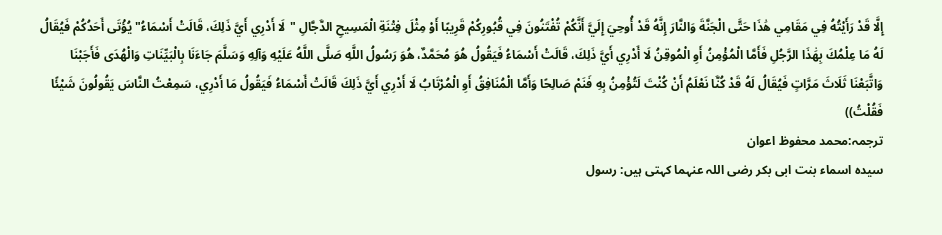إِلَّا قَدْ رَأَيْتُهُ فِي مَقَامِي هَٰذَا حَتَّى الْجَنَّةَ وَالنَّارَ إِنَّهُ قَدْ أُوحِيَ إِلَيَّ أَنَّكُمْ تُفْتَنُونَ فِي قُبُورِكُمْ قَرِيبًا أَوْ مِثْلَ فِتْنَةِ الْمَسِيحِ الدَّجَّالِ "لَا أَدْرِي أَيَّ ذَلِكَ، قَالَتْ أَسْمَاءُ" يُؤْتَى أَحَدُكُمْ فَيُقَالُ لَهُ مَا عِلْمُكَ بِهَٰذَا الرَّجُلِ فَأَمَّا الْمُؤْمِنُ أَوِ الْمُوقِنُ لَا أَدْرِي أَيَّ ذَلِكَ، قَالَتْ أَسْمَاءُ فَيَقُولُ هُوَ مُحَمَّدٌ، هُوَ رَسُولُ اللَّهِ صَلَّى اللَّهُ عَلَيْهِ وَآلِهِ وَسَلَّمَ جَاءَنَا بِالْبَيِّنَاتِ وَالْهُدَى فَأَجَبْنَا وَاتَّبَعْنَا ثَلَاثَ مَرَّاتٍ فَيُقَالُ لَهُ قَدْ كُنَّا نَعْلَمُ أَنْ كُنْتَ لَتُؤْمِنُ بِهِ فَنَمْ صَالِحًا وَأَمَّا الْمُنَافِقُ أَوِ الْمُرْتَابُ لَا أَدْرِي أَيَّ ذَلِكَ قَالَتْ أَسْمَاءُ فَيَقُولُ مَا أَدْرِي، سَمِعْتُ النَّاسَ يَقُولُونَ شَيْئًا فَقُلْتُ))
ترجمہ:محمد محفوظ اعوان
سیدہ اسماء بنت ابی بکر رضی اللہ عنہما کہتی ہیں: رسول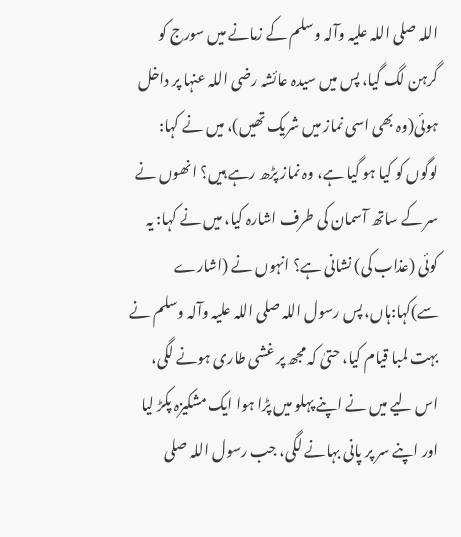اللہ صلی اللہ علیہ وآلہ وسلم کے زمانے میں سورج کو گرہن لگ گیا، پس میں سیدہ عائشہ رضی اللہ عنہا پر داخل ہوئی(وہ بھی اسی نماز میں شریک تھیں)، میں نے کہا: لوگوں کو کیا ہو گیا ہے، وہ نماز پڑھ رہے ہیں؟ انھوں نے سر کے ساتھ آسمان کی طرف اشارہ کیا، میں نے کہا: یہ کوئی (عذاب کی) نشانی ہے؟ انہوں نے (اشارے سے)کہا:ہاں، پس رسول اللہ صلی اللہ علیہ وآلہ وسلم نے بہت لمبا قیام کیا، حتیٰ کہ مجھ پر غشی طاری ہونے لگی، اس لیے میں نے اپنے پہلو میں پڑا ہوا ایک مشکیزہ پکڑ لیا اور اپنے سر پر پانی بہانے لگی، جب رسول اللہ صلی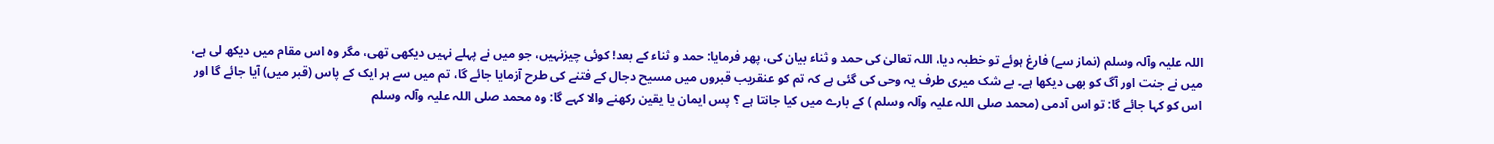اللہ علیہ وآلہ وسلم (نماز سے) فارغ ہوئے تو خطبہ دیا، اللہ تعالیٰ کی حمد و ثناء بیان کی، پھر فرمایا: حمد و ثناء کے بعد! کوئی چیزنہیں، جو میں نے پہلے نہیں دیکھی تھی، مگر وہ اس مقام میں دیکھ لی ہے، میں نے جنت اور آگ کو بھی دیکھا ہے۔ بے شک میری طرف یہ وحی کی گئی ہے کہ تم کو عنقریب قبروں میں مسیح دجال کے فتنے کی طرح آزمایا جائے گا، تم میں سے ہر ایک کے پاس (قبر میں) آیا جائے گا اور اس کو کہا جائے گا: تو اس آدمی (محمد صلی اللہ علیہ وآلہ وسلم ) کے بارے میں کیا جانتا ہے ؟ پس ایمان یا یقین رکھنے والا کہے گا: وہ محمد صلی اللہ علیہ وآلہ وسلم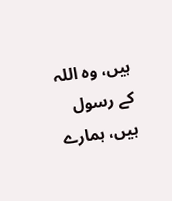ہیں، وہ اللہ کے رسول ہیں، ہمارے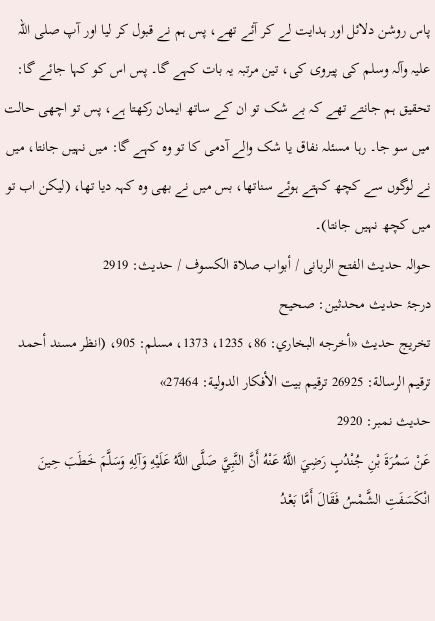پاس روشن دلائل اور ہدایت لے کر آئے تھے، پس ہم نے قبول کر لیا اور آپ صلی اللہ علیہ وآلہ وسلم کی پیروی کی، تین مرتبہ یہ بات کہے گا۔ پس اس کو کہا جائے گا: تحقیق ہم جانتے تھے کہ بے شک تو ان کے ساتھ ایمان رکھتا ہے، پس تو اچھی حالت میں سو جا۔ رہا مسئلہ نفاق یا شک والے آدمی کا تو وہ کہے گا: میں نہیں جانتا، میں نے لوگوں سے کچھ کہتے ہوئے سناتھا، بس میں نے بھی وہ کہہ دیا تھا، (لیکن اب تو میں کچھ نہیں جانتا)۔
حوالہ حدیث الفتح الربانی / أبواب صلاة الكسوف / حدیث: 2919
درجۂ حدیث محدثین: صحیح
تخریج حدیث «أخرجه البخاري: 86، 1235، 1373، مسلم: 905، (انظر مسند أحمد ترقيم الرسالة: 26925 ترقیم بيت الأفكار الدولية: 27464»
حدیث نمبر: 2920
عَنْ سَمُرَةَ بْنِ جُنْدُبٍ رَضِيَ اللَّهُ عَنْهُ أَنَّ النَّبِيَّ صَلَّى اللَّهُ عَلَيْهِ وَآلِهِ وَسَلَّمَ خَطَبَ حِينَ انْكَسَفَتِ الشَّمْسُ فَقَالَ أَمَّا بَعْدُ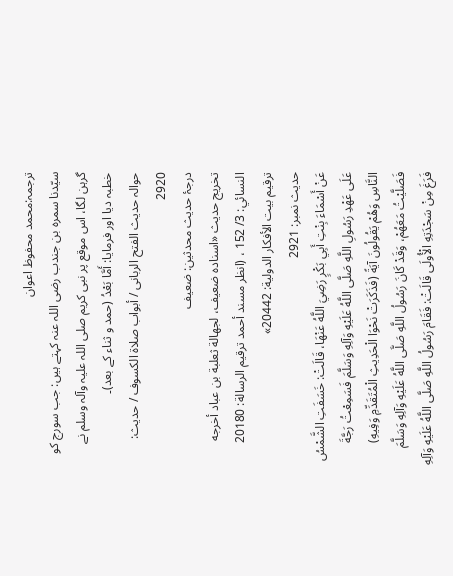ترجمہ:محمد محفوظ اعوان
سیّدنا سمرہ بن جندب رضی اللہ عنہ کہتے ہیں: جب سورج کو گرہن لگا، اس موقع پر نبی کریم صلی اللہ علیہ وآلہ وسلم نے خطبہ دیا اور فرمایا: أَمَّا بَعْدُ (حمد و ثناء کے بعد)۔
حوالہ حدیث الفتح الربانی / أبواب صلاة الكسوف / حدیث: 2920
درجۂ حدیث محدثین: ضعیف
تخریج حدیث «اسناده ضعيف، لجھالة ثعلبة بن عباد أخرجه النسائي: 3/ 152 ، (انظر مسند أحمد ترقيم الرسالة: 20180 ترقیم بيت الأفكار الدولية: 20442»
حدیث نمبر: 2921
عَنْ أَسْمَاءَ بِنْتِ أَبِي بَكْرٍ رَضِيَ اللَّهُ عَنْهَا، قَالَتْ: خَسَفَتِ الشَّمْسُ عَلَى عَهْدِ رَسُولِ اللَّهِ صَلَّى اللَّهُ عَلَيْهِ وَآلِهِ وَسَلَّمَ فَسَمِعْتُ رَجَّةَ النَّاسِ وَهُمْ يَقُولُونَ آيَةً (فَذَكَرَتْ نَحْوَا الْحَدِيثِ الْمُتَقَدِّمِ وَفِيهِ) فَصَلَّيْتُ مَعَهُمْ، وَقَدْ كَانَ رَسُولُ اللَّهِ صَلَّى اللَّهُ عَلَيْهِ وَآلِهِ وَسَلَّمَ فَرَغَ مِنْ سَجْدَتِهِ الْأُولَى قَالَتْ: فَقَامَ رَسُولُ اللَّهِ صَلَّى اللَّهُ عَلَيْهِ وَآلِهِ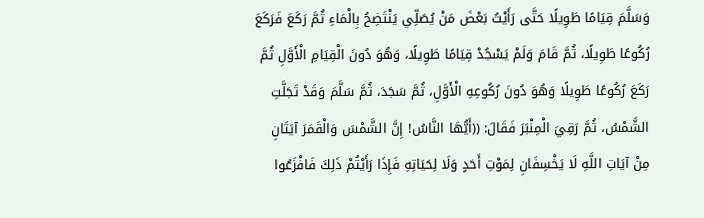وَسَلَّمَ قِيَامًا طَوِيلًا حَتَّى رَأَيْتُ بَعْضَ مَنْ يُصَلِّي يَنْتَضِحُ بِالْمَاءِ ثُمَّ رَكَعَ فَرَكَعَ رُكُوعًا طَوِيلًا، ثُمَّ قَامَ وَلَمْ يَسْجُدْ قِيَامًا طَوِيلًا، وَهُوَ دُونَ الْقِيَامِ الْأَوَّلِ ثُمَّ رَكَعَ رُكُوعًا طَوِيلًا وَهُوَ دُونَ رُكُوعِهِ الْأَوَّلِ، ثُمَّ سَجَدَ، ثُمَّ سَلَّمَ وَقَدْ تَجَلَّتِ الشَّمْسُ، ثُمَّ رَقِيَ الْمِنْبَرَ فَقَالَ: ((أَيُّهَا النَّاسُ! إِنَّ الشَّمْسَ وَالْقَمَرَ آيَتَانِ مِنْ آيَاتِ اللَّهِ لَا يَخْسِفَانِ لِمَوْتِ أَحَدٍ وَلَا لِحَيَاتِهِ فَإِذَا رَأَيْتُمْ ذَلِكَ فَافْزَعُوا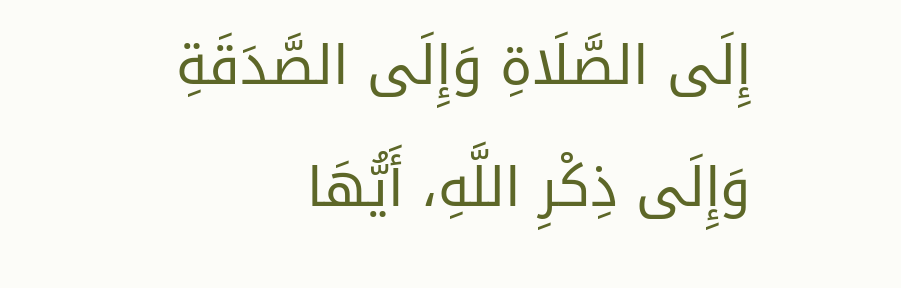إِلَى الصَّلَاةِ وَإِلَى الصَّدَقَةِ وَإِلَى ذِكْرِ اللَّهِ، أَيُّهَا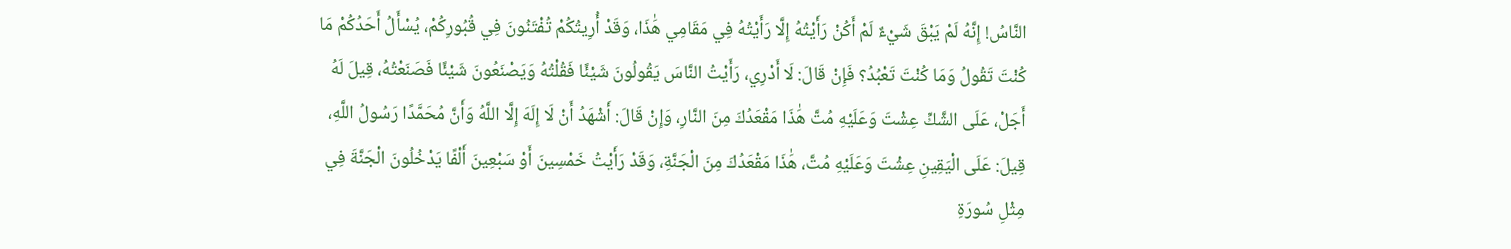النَّاسُ! إِنَّهُ لَمْ يَبْقَ شَيْءٌ لَمْ أَكُنْ رَأَيْتُهُ إِلَّا رَأَيْتُهُ فِي مَقَامِي هَٰذَا، وَقَدْ أُرِيتُكُمْ تُفْتَنُونَ فِي قُبُورِكُمْ، يُسْأَلُ أَحَدُكُمْ مَا كُنْتَ تَقُولُ وَمَا كُنْتَ تَعْبُدُ؟ فَإِنْ قَالَ: لَا أَدْرِي، رَأَيْتُ النَّاسَ يَقُولُونَ شَيْئًا فَقُلْتُهُ وَيَصْنَعُونَ شَيْئًا فَصَنَعْتُهُ، قِيلَ لَهُ أَجَلْ، عَلَى الشَّكِّ عِشْتَ وَعَلَيْهِ مُتَّ هَٰذَا مَقْعَدُكَ مِنَ النَّارِ، وَإِنْ قَالَ: أَشْهَدُ أَنْ لَا إِلَهَ إِلَّا اللَّهُ وَأَنَّ مُحَمَّدًا رَسُولُ اللَّهِ، قِيلَ: عَلَى الْيَقِينِ عِشْتَ وَعَلَيْهِ مُتَّ، هَٰذَا مَقْعَدُكَ مِنَ الْجَنَّةِ، وَقَدْ رَأَيْتُ خَمْسِينَ أَوْ سَبْعِينَ أَلْفًا يَدْخُلُونَ الْجَنَّةَ فِي مِثْلِ سُورَةِ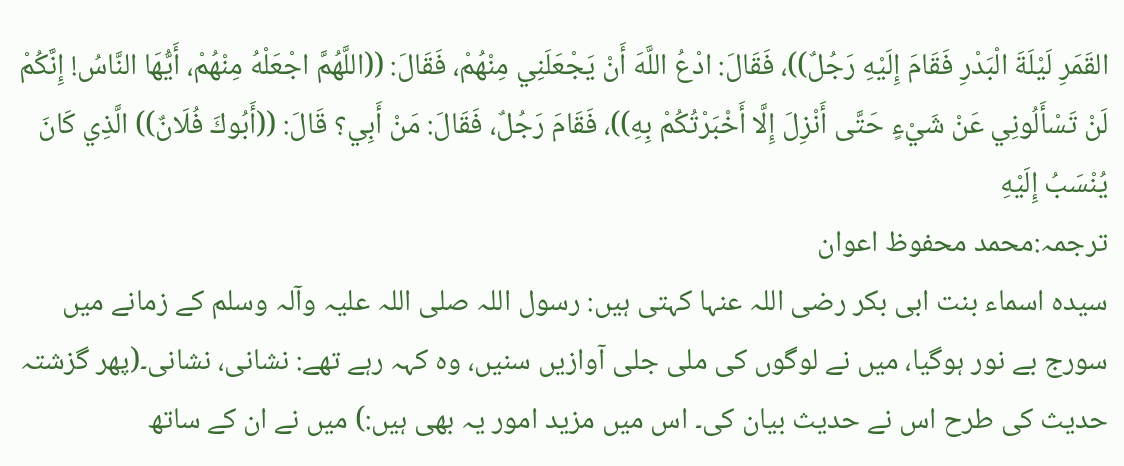القَمَرِ لَيْلَةَ الْبَدْرِ فَقَامَ إِلَيْهِ رَجُلٌ))، فَقَالَ: ادْعُ اللَّهَ أَنْ يَجْعَلَنِي مِنْهُمْ، فَقَالَ: ((اللَّهُمَّ اجْعَلْهُ مِنْهُمْ، أَيُّهَا النَّاسُ! إِنَّكُمْ لَنْ تَسْأَلُونِي عَنْ شَيْءٍ حَتَّى أَنْزِلَ إِلَّا أَخْبَرْتُكُمْ بِهِ))، فَقَامَ رَجُلٌ، فَقَالَ: مَنْ أَبِي؟ قَالَ: ((أَبُوكَ فُلَانٌ)) الَّذِي كَانَ يُنْسَبُ إِلَيْهِ
ترجمہ:محمد محفوظ اعوان
سیدہ اسماء بنت ابی بکر رضی اللہ عنہا کہتی ہیں: رسول اللہ صلی اللہ علیہ وآلہ وسلم کے زمانے میں سورج بے نور ہوگیا، میں نے لوگوں کی ملی جلی آوازیں سنیں، وہ کہہ رہے تھے: نشانی، نشانی۔(پھر گزشتہ حدیث کی طرح اس نے حدیث بیان کی۔ اس میں مزید امور یہ بھی ہیں:) میں نے ان کے ساتھ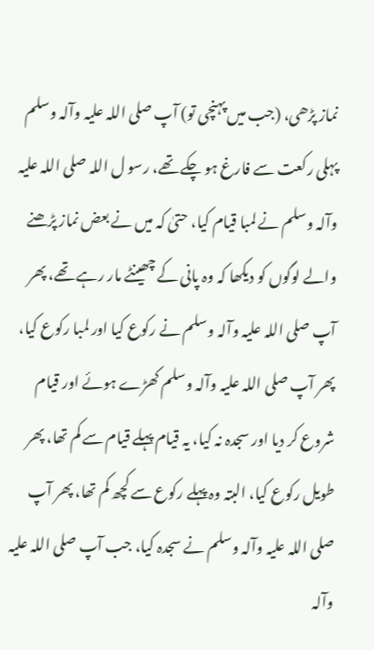نماز پڑھی، (جب میں پہنچی تو) آپ صلی اللہ علیہ وآلہ وسلم پہلی رکعت سے فارغ ہو چکے تھے، رسو ل اللہ صلی اللہ علیہ وآلہ وسلم نے لمبا قیام کیا، حتیٰ کہ میں نے بعض نماز پڑھنے والے لوگوں کو دیکھا کہ وہ پانی کے چھینٹے مار رہے تھے، پھر آپ صلی اللہ علیہ وآلہ وسلم نے رکوع کیا اور لمبا رکوع کیا، پھر آپ صلی اللہ علیہ وآلہ وسلم کھڑے ہوئے اور قیام شروع کر دیا اور سجدہ نہ کیا، یہ قیام پہلے قیام سے کم تھا، پھر طویل رکوع کیا، البتہ وہ پہلے رکوع سے کچھ کم تھا، پھر آپ صلی اللہ علیہ وآلہ وسلم نے سجدہ کیا، جب آپ صلی اللہ علیہ وآلہ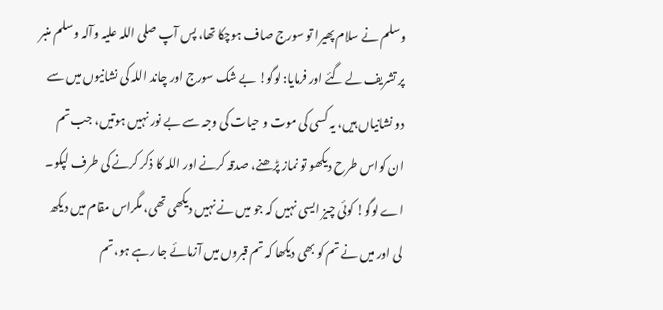وسلم نے سلام پھیرا تو سورج صاف ہوچکا تھا، پس آپ صلی اللہ علیہ وآلہ وسلم منبر پر تشریف لے گئے اور فرمایا: لوگو! بے شک سورج اور چاند اللہ کی نشانیوں میں سے دو نشانیاں ہیں، یہ کسی کی موت و حیات کی وجہ سے بے نور نہیں ہوتیں، جب تم ان کواس طرح دیکھو تو نماز پڑھنے، صدقہ کرنے اور اللہ کا ذکر کرنے کی طرف لپکو۔ اے لوگو! کوئی چیز ایسی نہیں کہ جو میں نے نہیں دیکھی تھی، مگراس مقام میں دیکھ لی اور میں نے تم کو بھی دیکھا کہ تم قبروں میں آزمائے جا رہے ہو، تم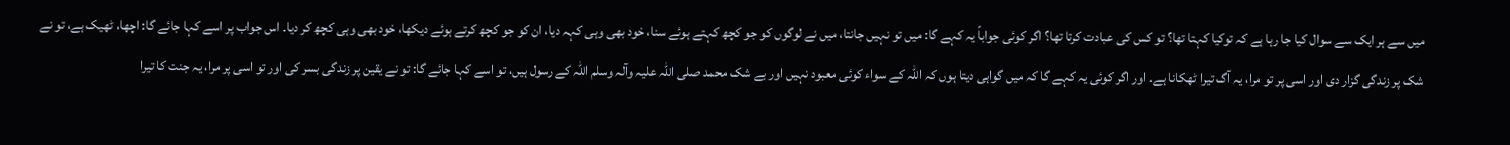میں سے ہر ایک سے سوال کیا جا رہا ہے کہ توکیا کہتا تھا؟ تو کس کی عبادت کرتا تھا؟ اگر کوئی جواباً یہ کہے گا: میں تو نہیں جانتا، میں نے لوگوں کو جو کچھ کہتے ہوئے سنا، خود بھی وہی کہہ دیا، ان کو جو کچھ کرتے ہوئے دیکھا، خود بھی وہی کچھ کر دیا۔ اس جواب پر اسے کہا جائے گا: اچھا، ٹھیک ہے، تو نے شک پر زندگی گزار دی اور اسی پر تو مرا، یہ آگ تیرا ٹھکانا ہے۔ اور اگر کوئی یہ کہے گا کہ میں گواہی دیتا ہوں کہ اللہ کے سواء کوئی معبود نہیں اور بے شک محمد صلی اللہ علیہ وآلہ وسلم اللہ کے رسول ہیں، تو اسے کہا جائے گا: تو نے یقین پر زندگی بسر کی اور تو اسی پر مرا، یہ جنت کا تیرا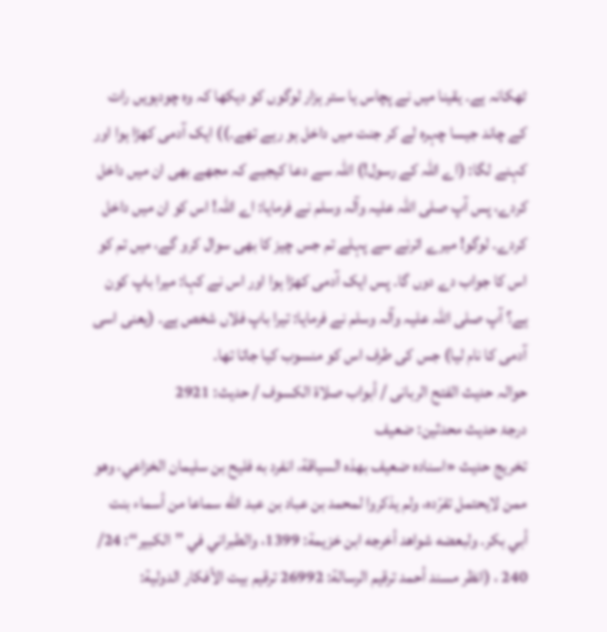ٹھکانہ ہے۔ یقینا میں نے پچاس یا ستر ہزار لوگوں کو دیکھا کہ وہ چودہویں رات کے چاند جیسا چہرہ لے کر جنت میں داخل ہو رہے تھے۔)) ایک آدمی کھڑا ہوا اور کہنے لگا: (اے اللہ کے رسول!) اللہ سے دعا کیجیے کہ مجھے بھی ان میں داخل کردے، پس آپ صلی اللہ علیہ وآلہ وسلم نے فرمایا: اے اللہ! اس کو ان میں داخل کردے۔ لوگو! میرے اترنے سے پہلے تم جس چیز کا بھی سوال کرو گے، میں تم کو اس کا جواب دے دوں گا۔ پس ایک آدمی کھڑا ہوا اور اس نے کہا: میرا باپ کون ہے؟ آپ صلی اللہ علیہ وآلہ وسلم نے فرمایا: تیرا باپ فلاں شخص ہے۔ (یعنی اسی آدمی کا نام لیا) جس کی طرف اس کو منسوب کیا جاتا تھا۔
حوالہ حدیث الفتح الربانی / أبواب صلاة الكسوف / حدیث: 2921
درجۂ حدیث محدثین: ضعیف
تخریج حدیث «اسناده ضعيف بھذه السياقة، انفرد به فليح بن سليمان الخزاعي، وھو ممن لايحتمل تفرّده، ولم يذكروا لمحمد بن عباد بن عبد الله سماعا من أسماء بنت أبي بكر۔ ولبعضه شواھد أخرجه ابن خزيمة: 1399، والطبراني في ’’الكبير‘‘: 24/ 240 ، (انظر مسند أحمد ترقيم الرسالة: 26992 ترقیم بيت الأفكار الدولية: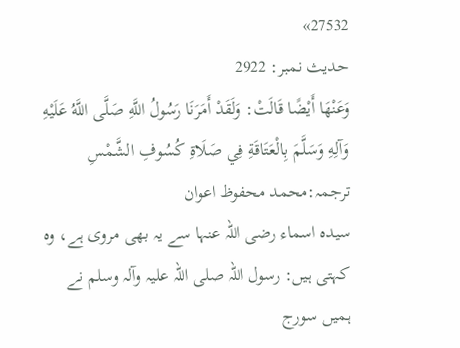27532»
حدیث نمبر: 2922
وَعَنْهَا أَيْضًا قَالَتْ: وَلَقَدْ أَمَرَنَا رَسُولُ اللَّهِ صَلَّى اللَّهُ عَلَيْهِ وَآلِهِ وَسَلَّمَ بِالْعَتَاقَةِ فِي صَلَاةِ كُسُوفِ الشَّمْسِ
ترجمہ:محمد محفوظ اعوان
سیدہ اسماء رضی اللہ عنہا سے یہ بھی مروی ہے، وہ کہتی ہیں: رسول اللہ صلی اللہ علیہ وآلہ وسلم نے ہمیں سورج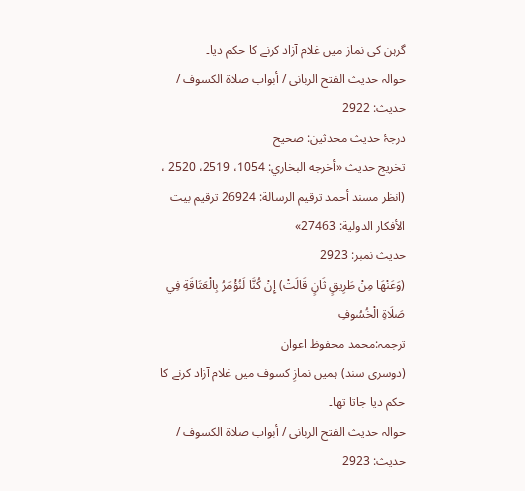گرہن کی نماز میں غلام آزاد کرنے کا حکم دیا۔
حوالہ حدیث الفتح الربانی / أبواب صلاة الكسوف / حدیث: 2922
درجۂ حدیث محدثین: صحیح
تخریج حدیث «أخرجه البخاري: 1054، 2519، 2520 ، (انظر مسند أحمد ترقيم الرسالة: 26924 ترقیم بيت الأفكار الدولية: 27463»
حدیث نمبر: 2923
(وَعَنْهَا مِنْ طَرِيقٍ ثَانٍ قَالَتْ) إِنْ كُنَّا لَنُؤْمَرُ بِالْعَتَاقَةِ فِي صَلَاةِ الْخُسُوفِ
ترجمہ:محمد محفوظ اعوان
(دوسری سند) ہمیں نمازِ کسوف میں غلام آزاد کرنے کا حکم دیا جاتا تھا۔
حوالہ حدیث الفتح الربانی / أبواب صلاة الكسوف / حدیث: 2923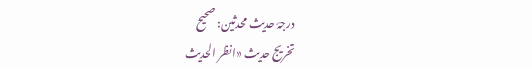درجۂ حدیث محدثین: صحیح
تخریج حدیث «انظر الحديث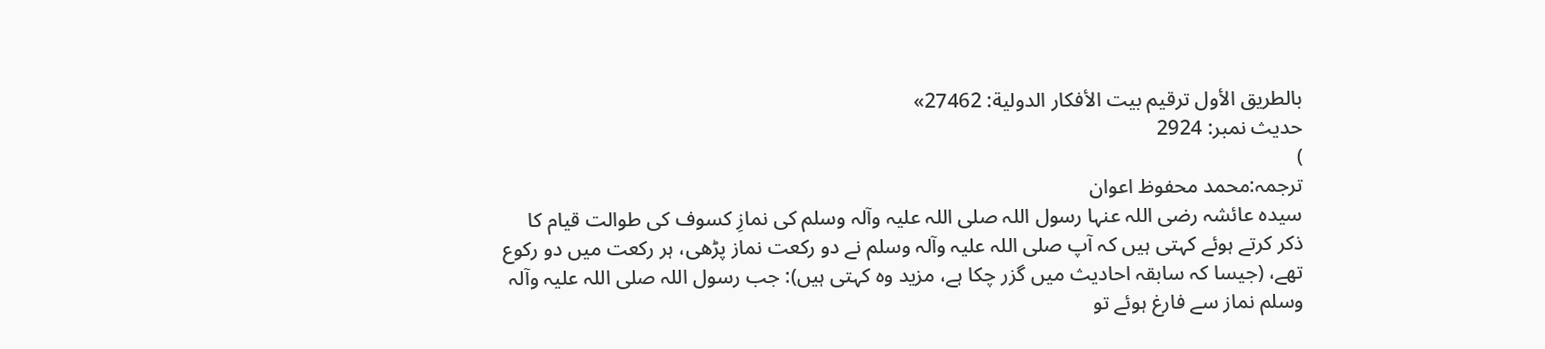بالطريق الأول ترقیم بيت الأفكار الدولية: 27462»
حدیث نمبر: 2924
)
ترجمہ:محمد محفوظ اعوان
سیدہ عائشہ رضی اللہ عنہا رسول اللہ صلی اللہ علیہ وآلہ وسلم کی نمازِ کسوف کی طوالت قیام کا ذکر کرتے ہوئے کہتی ہیں کہ آپ صلی اللہ علیہ وآلہ وسلم نے دو رکعت نماز پڑھی، ہر رکعت میں دو رکوع تھے، (جیسا کہ سابقہ احادیث میں گزر چکا ہے، مزید وہ کہتی ہیں): جب رسول اللہ صلی اللہ علیہ وآلہ وسلم نماز سے فارغ ہوئے تو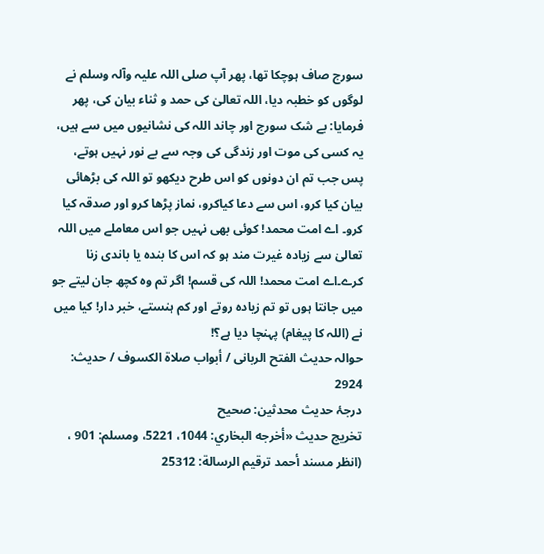سورج صاف ہوچکا تھا، پھر آپ صلی اللہ علیہ وآلہ وسلم نے لوگوں کو خطبہ دیا، اللہ تعالیٰ کی حمد و ثناء بیان کی، پھر فرمایا: بے شک سورج اور چاند اللہ کی نشانیوں میں سے ہیں، یہ کسی کی موت اور زندگی کی وجہ سے بے نور نہیں ہوتے، پس جب تم ان دونوں کو اس طرح دیکھو تو اللہ کی بڑھائی بیان کیا کرو، اس سے دعا کیاکرو، نماز پڑھا کرو اور صدقہ کیا کرو۔ اے امت محمد! کوئی بھی نہیں جو اس معاملے میں اللہ تعالیٰ سے زیادہ غیرت مند ہو کہ اس کا بندہ یا باندی زنا کرے۔اے امت محمد! اللہ کی قسم! اگر تم وہ کچھ جان لیتے جو میں جانتا ہوں تو تم زیادہ روتے اور کم ہنستے، خبر دار! کیا میں نے (اللہ کا پیغام) پہنچا دیا ہے؟!
حوالہ حدیث الفتح الربانی / أبواب صلاة الكسوف / حدیث: 2924
درجۂ حدیث محدثین: صحیح
تخریج حدیث «أخرجه البخاري: 1044، 5221، ومسلم: 901 ، (انظر مسند أحمد ترقيم الرسالة: 25312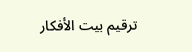ترقیم بيت الأفكار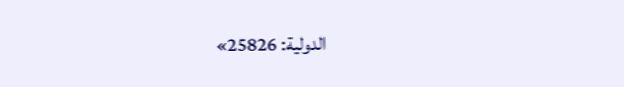الدولية: 25826»